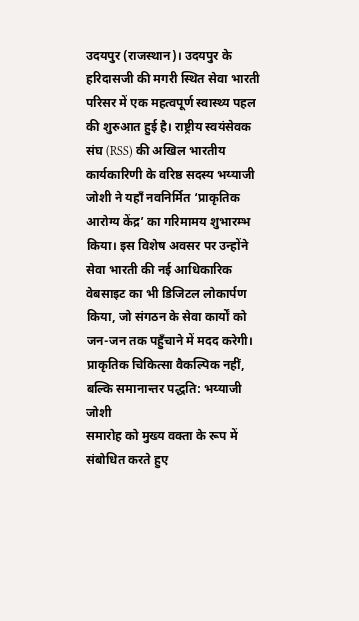उदयपुर (राजस्थान)। उदयपुर के हरिदासजी की मगरी स्थित सेवा भारती परिसर में एक महत्वपूर्ण स्वास्थ्य पहल की शुरुआत हुई है। राष्ट्रीय स्वयंसेवक संघ (RSS) की अखिल भारतीय कार्यकारिणी के वरिष्ठ सदस्य भय्याजी जोशी ने यहाँ नवनिर्मित ‘प्राकृतिक आरोग्य केंद्र’ का गरिमामय शुभारम्भ किया। इस विशेष अवसर पर उन्होंने सेवा भारती की नई आधिकारिक वेबसाइट का भी डिजिटल लोकार्पण किया, जो संगठन के सेवा कार्यों को जन-जन तक पहुँचाने में मदद करेगी।
प्राकृतिक चिकित्सा वैकल्पिक नहीं, बल्कि समानान्तर पद्धति: भय्याजी जोशी
समारोह को मुख्य वक्ता के रूप में संबोधित करते हुए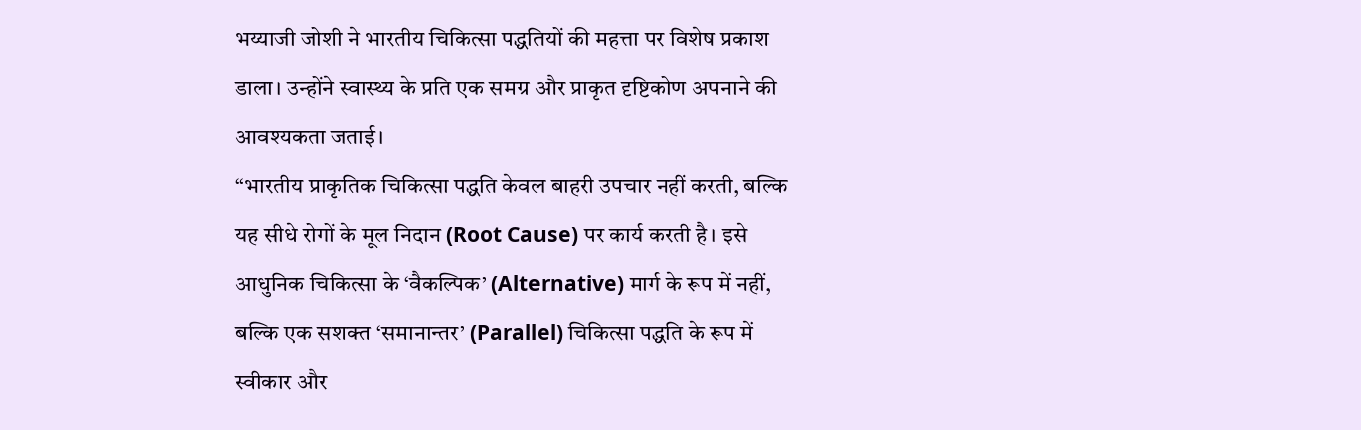भय्याजी जोशी ने भारतीय चिकित्सा पद्धतियों की महत्ता पर विशेष प्रकाश डाला। उन्होंने स्वास्थ्य के प्रति एक समग्र और प्राकृत दृष्टिकोण अपनाने की आवश्यकता जताई।
“भारतीय प्राकृतिक चिकित्सा पद्धति केवल बाहरी उपचार नहीं करती, बल्कि यह सीधे रोगों के मूल निदान (Root Cause) पर कार्य करती है। इसे आधुनिक चिकित्सा के ‘वैकल्पिक’ (Alternative) मार्ग के रूप में नहीं, बल्कि एक सशक्त ‘समानान्तर’ (Parallel) चिकित्सा पद्धति के रूप में स्वीकार और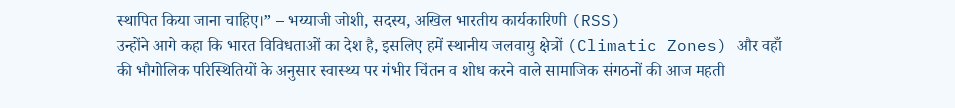स्थापित किया जाना चाहिए।” – भय्याजी जोशी, सदस्य, अखिल भारतीय कार्यकारिणी (RSS)
उन्होंने आगे कहा कि भारत विविधताओं का देश है, इसलिए हमें स्थानीय जलवायु क्षेत्रों (Climatic Zones) और वहाँ की भौगोलिक परिस्थितियों के अनुसार स्वास्थ्य पर गंभीर चिंतन व शोध करने वाले सामाजिक संगठनों की आज महती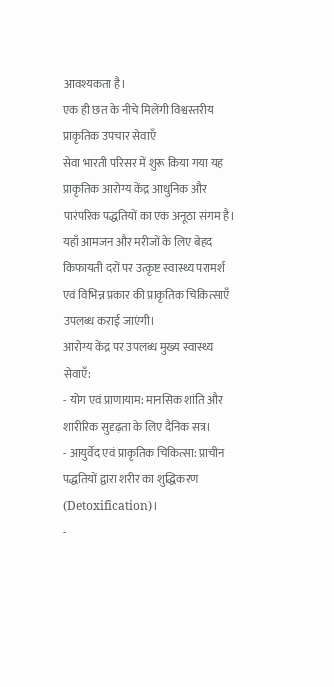आवश्यकता है।
एक ही छत के नीचे मिलेंगी विश्वस्तरीय प्राकृतिक उपचार सेवाएँ
सेवा भारती परिसर में शुरू किया गया यह प्राकृतिक आरोग्य केंद्र आधुनिक और पारंपरिक पद्धतियों का एक अनूठा संगम है। यहाँ आमजन और मरीजों के लिए बेहद किफायती दरों पर उत्कृष्ट स्वास्थ्य परामर्श एवं विभिन्न प्रकार की प्राकृतिक चिकित्साएँ उपलब्ध कराई जाएंगी।
आरोग्य केंद्र पर उपलब्ध मुख्य स्वास्थ्य सेवाएँ:
- योग एवं प्राणायाम: मानसिक शांति और शारीरिक सुदृढ़ता के लिए दैनिक सत्र।
- आयुर्वेद एवं प्राकृतिक चिकित्सा: प्राचीन पद्धतियों द्वारा शरीर का शुद्धिकरण (Detoxification)।
-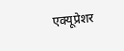एक्यूप्रेशर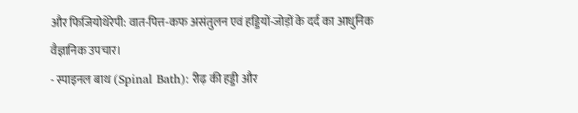और फिजियोथेरेपी: वात-पित्त-कफ असंतुलन एवं हड्डियों-जोड़ों के दर्द का आधुनिक वैज्ञानिक उपचार।
- स्पाइनल बाथ (Spinal Bath): रीढ़ की हड्डी और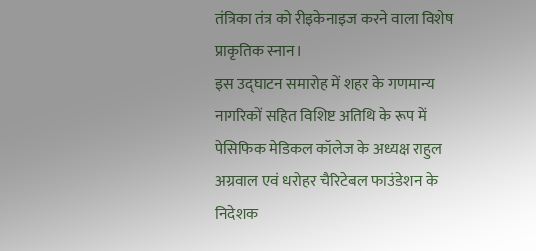तंत्रिका तंत्र को रीइकेनाइज करने वाला विशेष प्राकृतिक स्नान।
इस उद्घाटन समारोह में शहर के गणमान्य नागरिकों सहित विशिष्ट अतिथि के रूप में पेसिफिक मेडिकल कॉलेज के अध्यक्ष राहुल अग्रवाल एवं धरोहर चैरिटेबल फाउंडेशन के निदेशक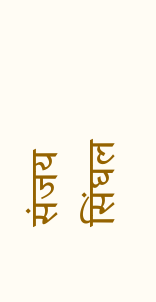संजय सिंघल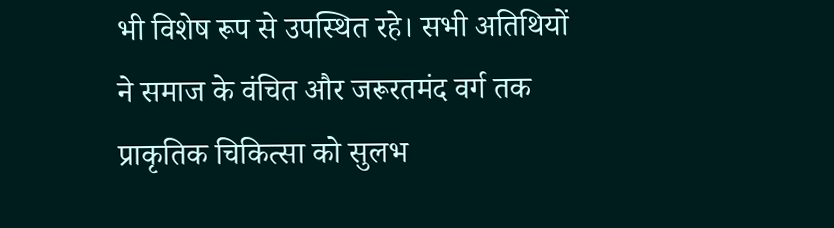भी विशेष रूप से उपस्थित रहे। सभी अतिथियों ने समाज के वंचित और जरूरतमंद वर्ग तक प्राकृतिक चिकित्सा को सुलभ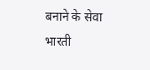बनाने के सेवा भारती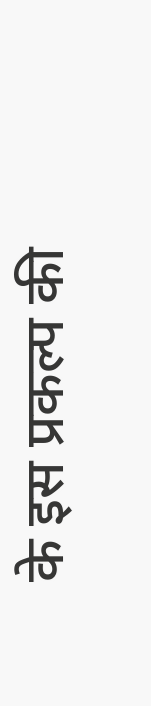के इस प्रकल्प की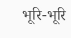भूरि-भूरि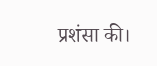प्रशंसा की।